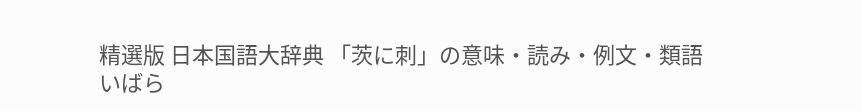精選版 日本国語大辞典 「茨に刺」の意味・読み・例文・類語
いばら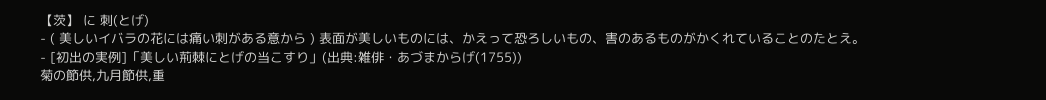【茨】 に 刺(とげ)
- ( 美しいイバラの花には痛い刺がある意から ) 表面が美しいものには、かえって恐ろしいもの、害のあるものがかくれていることのたとえ。
- [初出の実例]「美しい荊棘にとげの当こすり」(出典:雑俳・あづまからげ(1755))
菊の節供,九月節供,重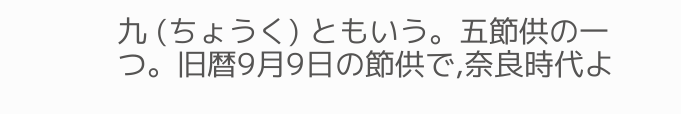九 (ちょうく) ともいう。五節供の一つ。旧暦9月9日の節供で,奈良時代よ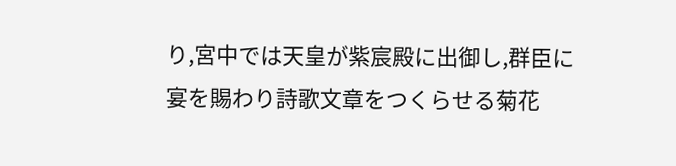り,宮中では天皇が紫宸殿に出御し,群臣に宴を賜わり詩歌文章をつくらせる菊花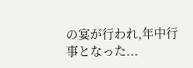の宴が行われ,年中行事となった...